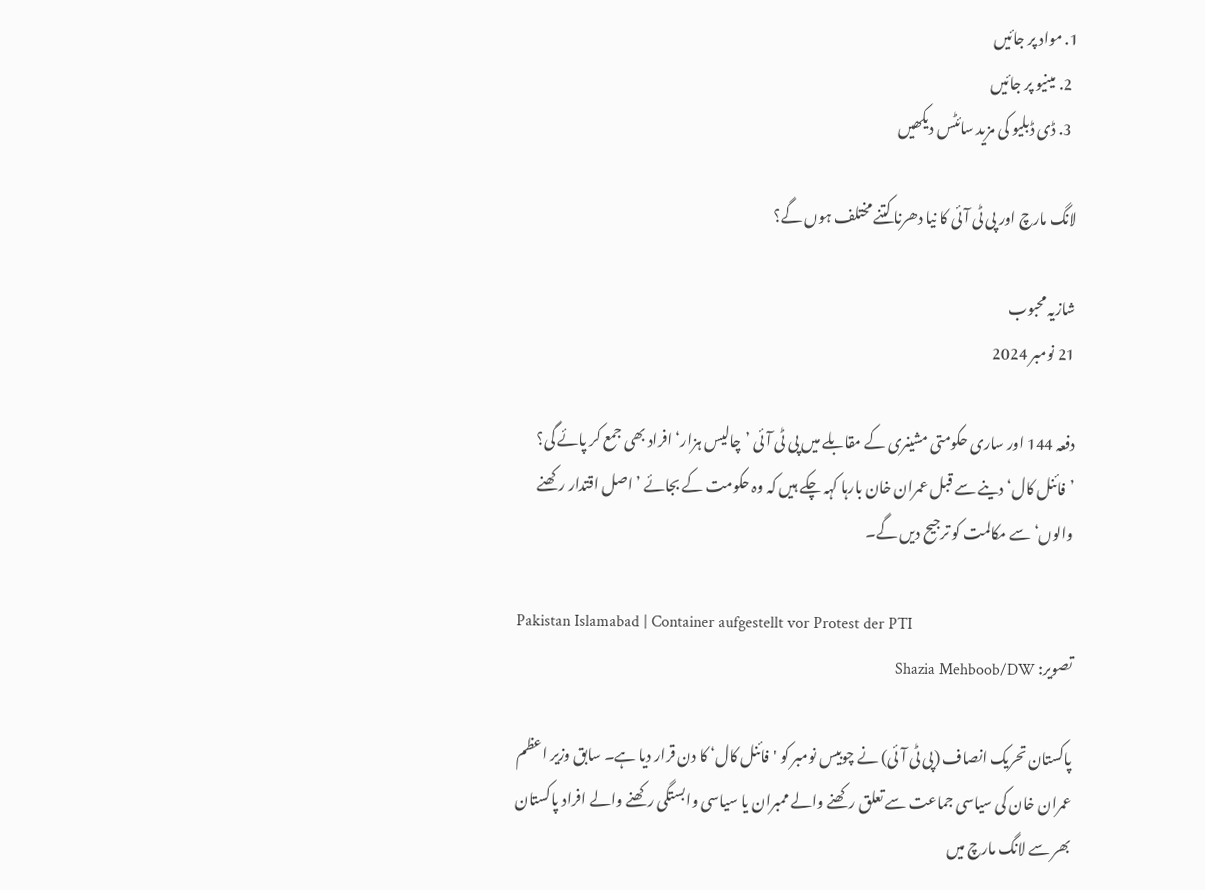1. مواد پر جائیں
  2. مینیو پر جائیں
  3. ڈی ڈبلیو کی مزید سائٹس دیکھیں

لانگ مارچ اور پی ٹی آئی کا نیا دھرنا کتنے مختلف ہوں گے؟

شازیہ محبوب
21 نومبر 2024

دفعہ 144 اور ساری حکومتی مشینری کے مقابلے میں پی ٹی آئی ’چالیس ہزار‘ افراد بھی جمع کر پائے گی؟ ’فائنل کال‘ دینے سے قبل عمران خان بارہا کہہ چکے ہیں کہ وہ حکومت کے بجائے ’اصل اقتدار رکھنے والوں‘ سے مکالمت کو ترجیح دیں گے۔

Pakistan Islamabad | Container aufgestellt vor Protest der PTI
تصویر: Shazia Mehboob/DW

پاکستان تحریک انصاف (پی ٹی آئی) نے چوبیس نومبر کو 'فائنل کال‘ کا دن قرار دیا ہے۔ سابق وزیر اعظم عمران خان کی سیاسی جماعت سے تعلق رکھنے والے ممبران یا سیاسی وابستگی رکھنے والے افراد پاکستان بھر سے لانگ مارچ میں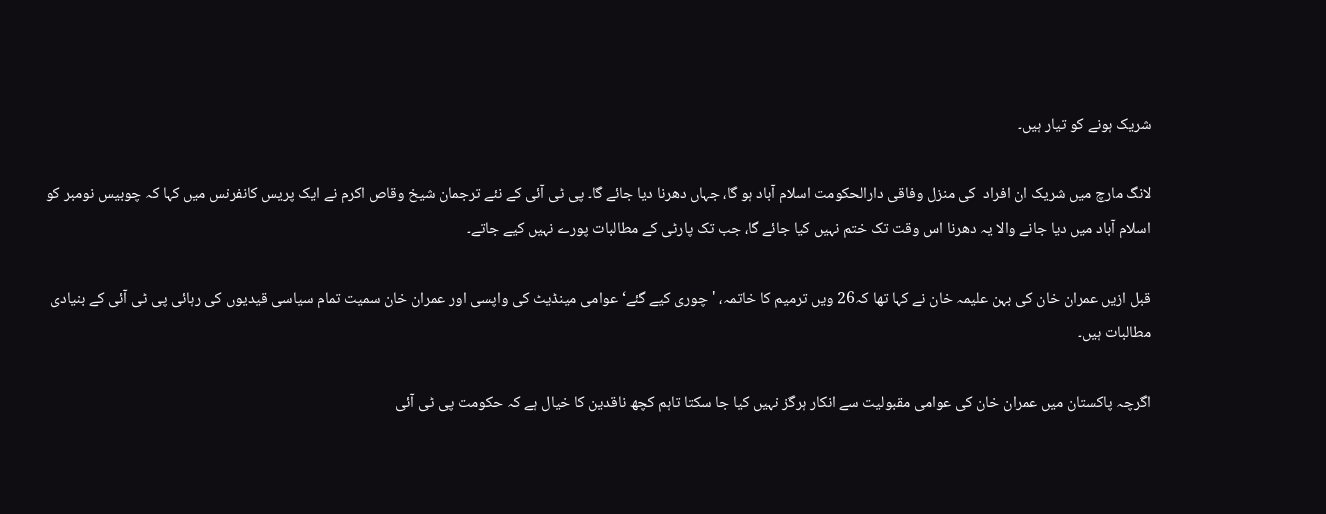شریک ہونے کو تیار ہیں۔

لانگ مارچ میں شریک ان افراد  کی منزل وفاقی دارالحکومت اسلام آباد ہو گا، جہاں دھرنا دیا جائے گا۔ پی ٹی آئی کے نئے ترجمان شیخ وقاص اکرم نے ایک پریس کانفرنس میں کہا کہ چوبیس نومبر کو اسلام آباد میں دیا جانے والا یہ دھرنا اس وقت تک ختم نہیں کیا جائے گا، جب تک پارٹی کے مطالبات پورے نہیں کیے جاتے۔

قبل ازیں عمران خان کی بہن علیمہ خان نے کہا تھا کہ26 ویں ترمیم کا خاتمہ، 'چوری کیے گئے‘ عوامی مینڈیٹ کی واپسی اور عمران خان سمیت تمام سیاسی قیدیوں کی رہائی پی ٹی آئی کے بنیادی مطالبات ہیں۔

اگرچہ پاکستان میں عمران خان کی عوامی مقبولیت سے انکار ہرگز نہیں کیا جا سکتا تاہم کچھ ناقدین کا خیال ہے کہ حکومت پی ٹی آئی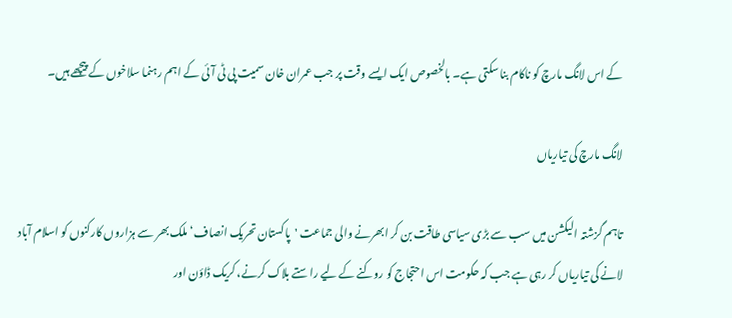کے اس لانگ مارچ کو ناکام بنا سکتی ہے۔ بالخصوص ایک ایسے وقت پر جب عمران خان سمیت پی ٹی آئی کے اہم رہنما سلاخوں کے پیچھے ہیں۔

لانگ مارچ کی تیاریاں

تاہم گزشتہ الیکشن میں سب سے بڑی سیاسی طاقت بن کر ابھرنے والی جماعت 'پاکستان تحریک انصاف‘ ملک بھر سے ہزاروں کارکنوں کو اسلام آباد لانے کی تیاریاں کر رہی ہے جب کہ حکومت اس احتجاج کو روکنے کے لیے راستے بلاک کرنے، کریک ڈاؤن اور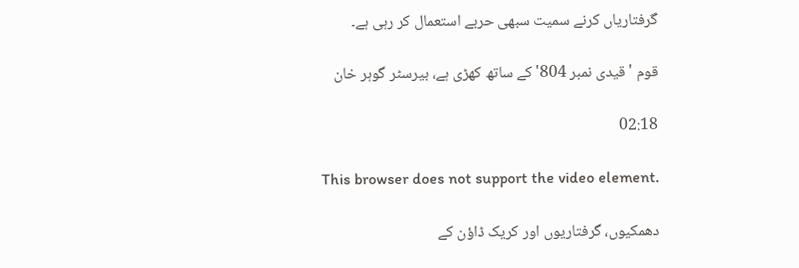گرفتاریاں کرنے سمیت سبھی حربے استعمال کر رہی ہے۔

قوم 'قیدی نمبر 804' کے ساتھ کھڑی ہے، بیرسٹر گوہر خان

02:18

This browser does not support the video element.

دھمکیوں، گرفتاریوں اور کریک ڈاؤن کے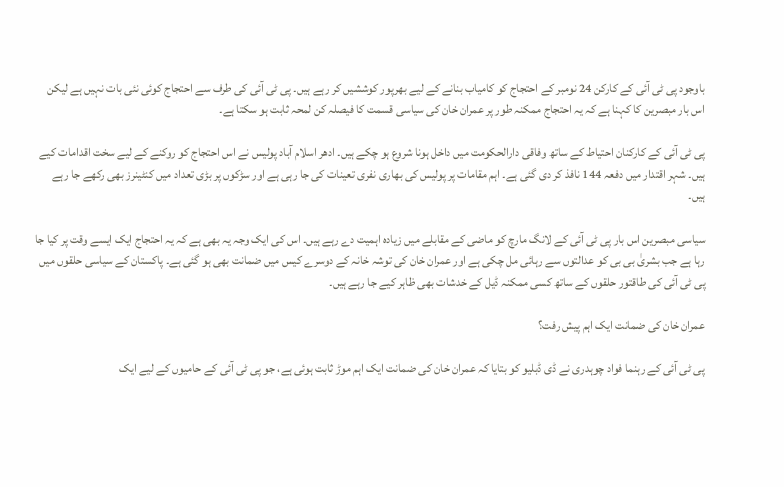باوجود پی ٹی آئی کے کارکن 24 نومبر کے احتجاج کو کامیاب بنانے کے لیے بھرپور کوششیں کر رہے ہیں۔ پی ٹی آئی کی طرف سے احتجاج کوئی نئی بات نہیں ہے لیکن اس بار مبصرین کا کہنا ہے کہ یہ احتجاج ممکنہ طور پر عمران خان کی سیاسی قسمت کا فیصلہ کن لمحہ ثابت ہو سکتا ہے۔

پی ٹی آئی کے کارکنان احتیاط کے ساتھ وفاقی دارالحکومت میں داخل ہونا شروع ہو چکے ہیں۔ ادھر اسلام آباد پولیس نے اس احتجاج کو روکنے کے لیے سخت اقدامات کیے ہیں۔ شہر اقتدار میں دفعہ 144 نافذ کر دی گئی ہے۔ اہم مقامات پر پولیس کی بھاری نفری تعینات کی جا رہی ہے اور سڑکوں پر بڑی تعداد میں کنٹینرز بھی رکھے جا رہے ہیں۔

سیاسی مبصرین اس بار پی ٹی آئی کے لانگ مارچ کو ماضی کے مقابلے میں زیادہ اہمیت دے رہے ہیں۔ اس کی ایک وجہ یہ بھی ہے کہ یہ احتجاج ایک ایسے وقت پر کیا جا رہا ہے جب بشریٰ بی بی کو عدالتوں سے رہائی مل چکی ہے اور عمران خان کی توشہ خانہ کے دوسرے کیس میں ضمانت بھی ہو گئی ہے۔ پاکستان کے سیاسی حلقوں میں پی ٹی آئی کی طاقتور حلقوں کے ساتھ کسی ممکنہ ڈیل کے خدشات بھی ظاہر کیے جا رہے ہیں۔

عمران خان کی ضمانت ایک اہم پیش رفت؟

پی ٹی آئی کے رہنما فواد چوہدری نے ڈی ڈبلیو کو بتایا کہ عمران خان کی ضمانت ایک اہم موڑ ثابت ہوئی ہے، جو پی ٹی آئی کے حامیوں کے لیے ایک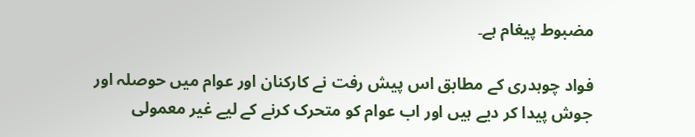مضبوط پیغام ہے۔

فواد چوہدری کے مطابق اس پیش رفت نے کارکنان اور عوام میں حوصلہ اور جوش پیدا کر دیے ہیں اور اب عوام کو متحرک کرنے کے لیے غیر معمولی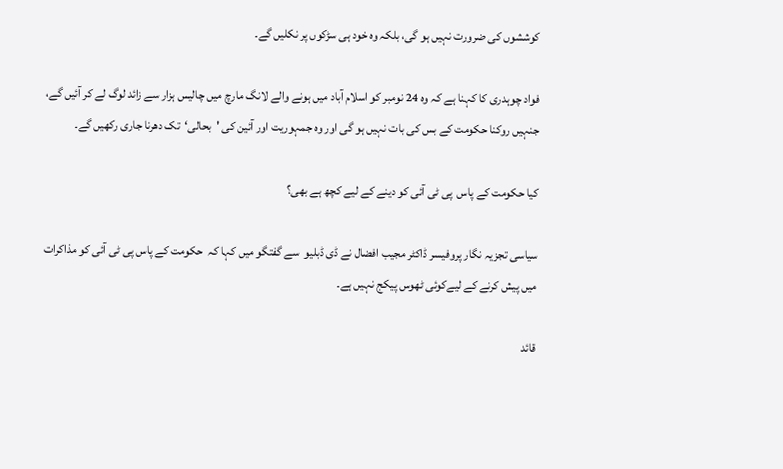کوششوں کی ضرورت نہیں ہو گی، بلکہ وہ خود ہی سڑکوں پر نکلیں گے۔

فواد چوہدری کا کہنا ہے کہ وہ 24 نومبر کو اسلام آباد میں ہونے والے لانگ مارچ میں چالیس ہزار سے زائد لوگ لے کر آئیں گے، جنہیں روکنا حکومت کے بس کی بات نہیں ہو گی اور وہ جمہوریت اور آئین کی 'بحالی‘  تک دھرنا جاری رکھیں گے۔

کیا حکومت کے پاس  پی ٹی آئی کو دینے کے لیے کچھ ہے بھی؟

سیاسی تجزیہ نگار پروفیسر ڈاکٹر مجیب افضال نے ڈی ڈبلیو  سے گفتگو میں کہا کہ  حکومت کے پاس پی ٹی آئی کو مذاکرات میں پیش کرنے کے لیےکوئی ٹھوس پیکج نہیں ہے۔

قائد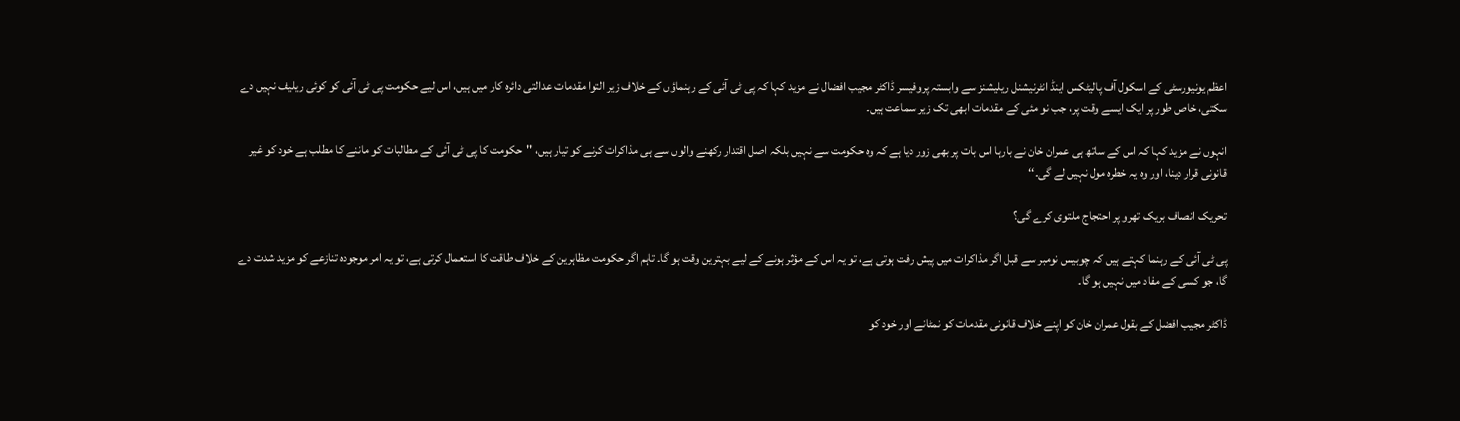اعظم یونیورسٹی کے اسکول آف پالیٹکس اینڈ انٹرنیشنل ریلیشنز سے وابستہ پروفیسر ڈاکٹر مجیب افضال نے مزید کہا کہ پی ٹی آئی کے رہنماؤں کے خلاف زیر التوا مقدمات عدالتی دائرہ کار میں ہیں، اس لیے حکومت پی ٹی آئی کو کوئی ریلیف نہیں دے سکتی، خاص طور پر ایک ایسے وقت پر، جب نو مئی کے مقدمات ابھی تک زیر سماعت ہیں۔

انہوں نے مزید کہا کہ اس کے ساتھ ہی عمران خان نے بارہا اس بات پر بھی زور دیا ہے کہ وہ حکومت سے نہیں بلکہ اصل اقتدار رکھنے والوں سے ہی مذاکرات کرنے کو تیار ہیں، ''حکومت کا پی ٹی آئی کے مطالبات کو ماننے کا مطلب ہے خود کو غیر قانونی قرار دینا، اور وہ یہ خطرہ مول نہیں لے گی۔‘‘

تحریک انصاف بریک تھرو پر احتجاج ملتوی کرے گی؟

پی ٹی آئی کے رہنما کہتے ہیں کہ چوبیس نومبر سے قبل اگر مذاکرات میں پیش رفت ہوتی ہے، تو یہ اس کے مؤثر ہونے کے لیے بہترین وقت ہو گا۔ تاہم اگر حکومت مظاہرین کے خلاف طاقت کا استعمال کرتی ہے، تو یہ امر موجودہ تنازعے کو مزید شدت دے گا، جو کسی کے مفاد میں نہیں ہو گا۔

ڈاکٹر مجیب افضل کے بقول عمران خان کو اپنے خلاف قانونی مقدمات کو نمٹانے اور خود کو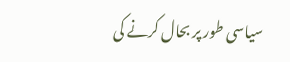سیاسی طور پر بحال کرنے کی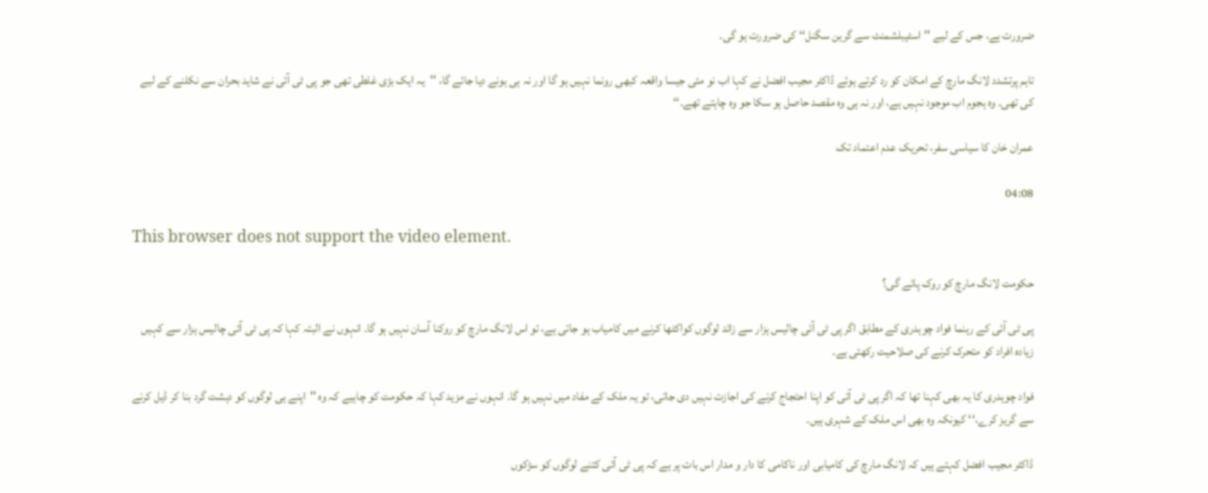ضرورت ہے، جس کے لیے ''اسٹیبلشمنٹ سے گرین سگنل‘‘ کی ضرورت ہو گی۔

تاہم پرتشدد لانگ مارچ کے امکان کو رد کرتے ہوئے ڈاکٹر مجیب افضل نے کہا اب نو مئی جیسا واقعہ کبھی رونما نہیں ہو گا اور نہ ہی ہونے دیا جائے گا، ''یہ ایک بڑی غلطی تھی جو پی ٹی آئی نے شاید بحران سے نکلنے کے لیے کی تھی۔ وہ ہجوم اب موجود نہیں ہے، اور نہ ہی وہ مقصد حاصل ہو سکا جو وہ چاہتے تھے۔‘‘

عمران خان کا سیاسی سفر، تحریک عدم اعتماد تک

04:08

This browser does not support the video element.

حکومت لانگ مارچ کو روک پائے گی؟

پی ٹی آئی کے رہنما فواد چوہدری کے مطابق اگر پی ٹی آئی چالیس ہزار سے زائد لوگوں کواکٹھا کرنے میں کامیاب ہو جاتی ہے، تو اس لانگ مارچ کو روکنا آسان نہیں ہو گا۔ انہوں نے البتہ کہا کہ پی ٹی آئی چالیس ہزار سے کہیں زیادہ افراد کو متحرک کرنے کی صلاحیت رکھتی ہے۔

فواد چوہدری کا یہ بھی کہنا تھا کہ اگر پی ٹی آئی کو اپنا احتجاج کرنے کی اجازت نہیں دی جاتی، تو یہ ملک کے مفاد میں نہیں ہو گا۔ انہوں نے مزید کہا کہ حکومت کو چاہیے کہ وہ ''اپنے ہی لوگوں کو دہشت گرد بنا کر ڈیل کرنے سے گریز کرے،‘‘ کیونکہ وہ بھی اس ملک کے شہری ہیں۔

ڈاکٹر مجیب افضل کہتے ہیں کہ لانگ مارچ کی کامیابی اور ناکامی کا دار و مدار اس بات پر ہے کہ پی ٹی آئی کتنے لوگوں کو سڑکوں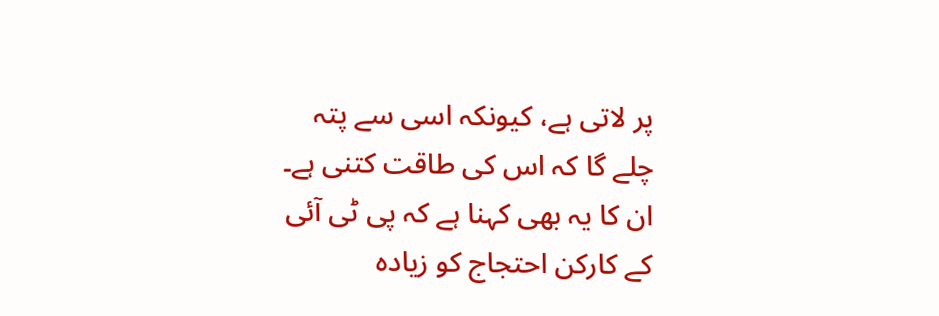پر لاتی ہے، کیونکہ اسی سے پتہ چلے گا کہ اس کی طاقت کتنی ہے۔ ان کا یہ بھی کہنا ہے کہ پی ٹی آئی کے کارکن احتجاج کو زیادہ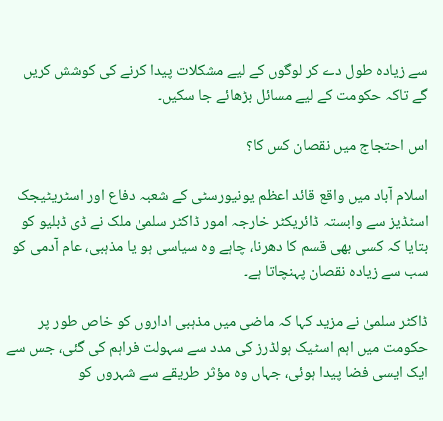سے زیادہ طول دے کر لوگوں کے لیے مشکلات پیدا کرنے کی کوشش کریں گے تاکہ حکومت کے لیے مسائل بڑھائے جا سکیں۔

اس احتجاج میں نقصان کس کا؟

اسلام آباد میں واقع قائد اعظم یونیورسٹی کے شعبہ دفاع اور اسٹریٹیجک اسٹڈیز سے وابستہ ڈائریکٹر خارجہ امور ڈاکٹر سلمیٰ ملک نے ڈی ڈبلیو کو بتایا کہ کسی بھی قسم کا دھرنا، چاہے وہ سیاسی ہو یا مذہبی، عام آدمی کو سب سے زیادہ نقصان پہنچاتا ہے۔

ڈاکٹر سلمیٰ نے مزید کہا کہ ماضی میں مذہبی اداروں کو خاص طور پر حکومت میں اہم اسٹیک ہولڈرز کی مدد سے سہولت فراہم کی گئی، جس سے ایک ایسی فضا پیدا ہوئی، جہاں وہ مؤثر طریقے سے شہروں کو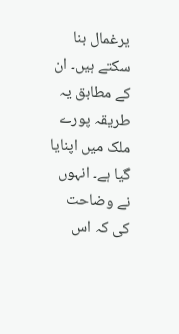یرغمال بنا سکتے ہیں۔ ان کے مطابق یہ طریقہ پورے ملک میں اپنایا گیا ہے۔ انہوں نے وضاحت کی کہ اس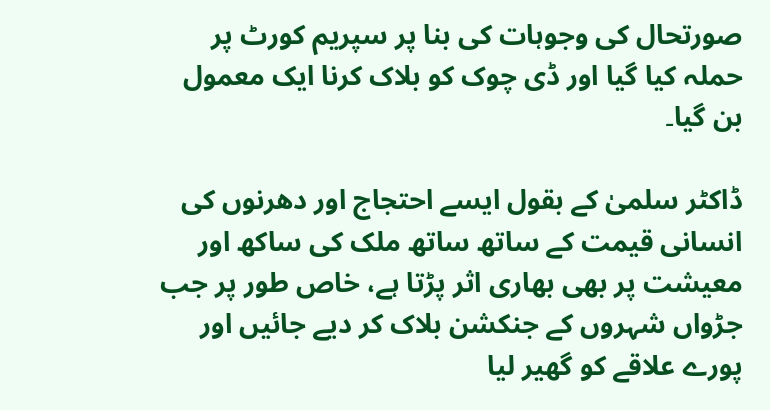صورتحال کی وجوہات کی بنا پر سپریم کورٹ پر حملہ کیا گیا اور ڈی چوک کو بلاک کرنا ایک معمول بن گیا۔

ڈاکٹر سلمیٰ کے بقول ایسے احتجاج اور دھرنوں کی انسانی قیمت کے ساتھ ساتھ ملک کی ساکھ اور معیشت پر بھی بھاری اثر پڑتا ہے، خاص طور پر جب جڑواں شہروں کے جنکشن بلاک کر دیے جائیں اور پورے علاقے کو گھیر لیا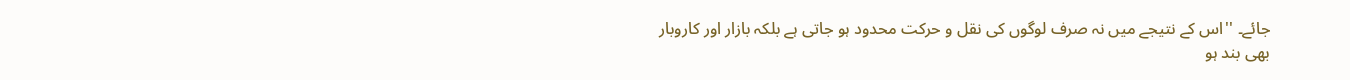جائے۔ ''اس کے نتیجے میں نہ صرف لوگوں کی نقل و حرکت محدود ہو جاتی ہے بلکہ بازار اور کاروبار بھی بند ہو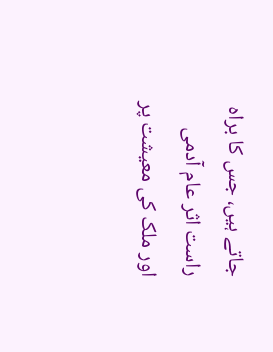جاتے ہیں، جس کا براہ راست اثر عام آدمی اور ملک کی معیشت پر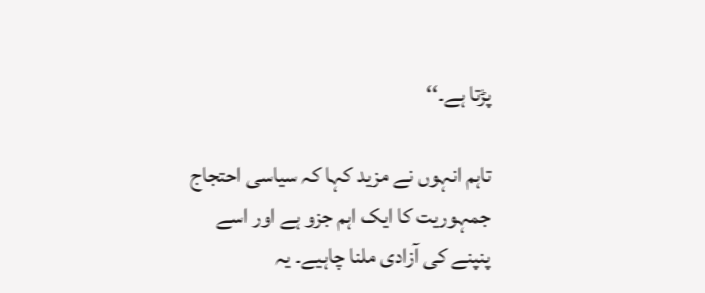پڑتا ہے۔‘‘

تاہم انہوں نے مزید کہا کہ سیاسی احتجاج جمہوریت کا ایک اہم جزو ہے اور اسے پنپنے کی آزادی ملنا چاہیے۔ یہ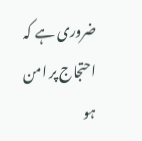ضروری ہے کہ احتجاج پر امن ہو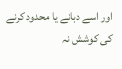اور اسے دبانے یا محدود کرنے کی کوشش نہ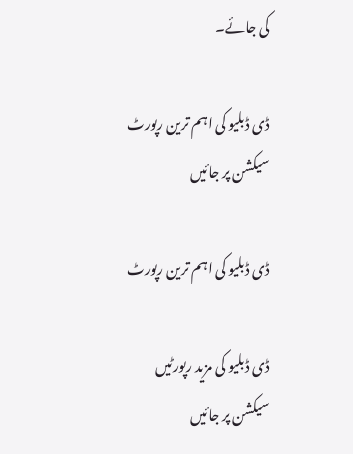کی جائے۔

ڈی ڈبلیو کی اہم ترین رپورٹ سیکشن پر جائیں

ڈی ڈبلیو کی اہم ترین رپورٹ

ڈی ڈبلیو کی مزید رپورٹیں سیکشن پر جائیں